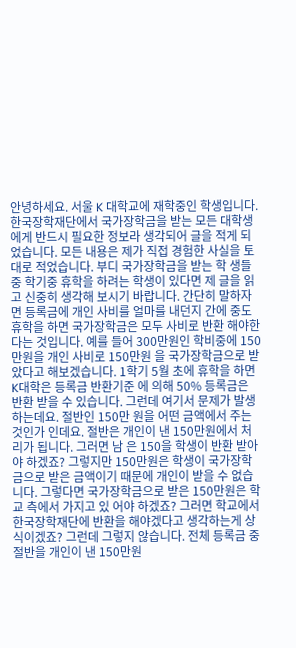안녕하세요. 서울 K 대학교에 재학중인 학생입니다. 한국장학재단에서 국가장학금을 받는 모든 대학생에게 반드시 필요한 정보라 생각되어 글을 적게 되었습니다. 모든 내용은 제가 직접 경험한 사실을 토대로 적었습니다. 부디 국가장학금을 받는 학 생들 중 학기중 휴학을 하려는 학생이 있다면 제 글을 읽고 신중히 생각해 보시기 바랍니다. 간단히 말하자면 등록금에 개인 사비를 얼마를 내던지 간에 중도휴학을 하면 국가장학금은 모두 사비로 반환 해야한다는 것입니다. 예를 들어 300만원인 학비중에 150만원을 개인 사비로 150만원 을 국가장학금으로 받았다고 해보겠습니다. 1학기 5월 초에 휴학을 하면 K대학은 등록금 반환기준 에 의해 50% 등록금은 반환 받을 수 있습니다. 그런데 여기서 문제가 발생하는데요. 절반인 150만 원을 어떤 금액에서 주는 것인가 인데요. 절반은 개인이 낸 150만원에서 처리가 됩니다. 그러면 남 은 150을 학생이 반환 받아야 하겠죠? 그렇지만 150만원은 학생이 국가장학금으로 받은 금액이기 때문에 개인이 받을 수 없습니다. 그렇다면 국가장학금으로 받은 150만원은 학교 측에서 가지고 있 어야 하겠죠? 그러면 학교에서 한국장학재단에 반환을 해야겠다고 생각하는게 상식이겠죠? 그런데 그렇지 않습니다. 전체 등록금 중 절반을 개인이 낸 150만원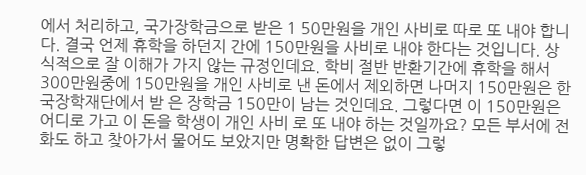에서 처리하고, 국가장학금으로 받은 1 50만원을 개인 사비로 따로 또 내야 합니다. 결국 언제 휴학을 하던지 간에 150만원을 사비로 내야 한다는 것입니다. 상식적으로 잘 이해가 가지 않는 규정인데요. 학비 절반 반환기간에 휴학을 해서 300만원중에 150만원을 개인 사비로 낸 돈에서 제외하면 나머지 150만원은 한국장학재단에서 받 은 장학금 150만이 남는 것인데요. 그렇다면 이 150만원은 어디로 가고 이 돈을 학생이 개인 사비 로 또 내야 하는 것일까요? 모든 부서에 전화도 하고 찾아가서 물어도 보았지만 명확한 답변은 없이 그렇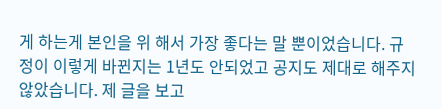게 하는게 본인을 위 해서 가장 좋다는 말 뿐이었습니다. 규정이 이렇게 바뀐지는 1년도 안되었고 공지도 제대로 해주지 않았습니다. 제 글을 보고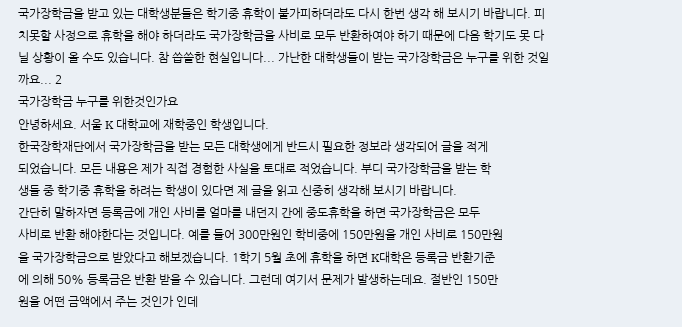국가장학금을 받고 있는 대학생분들은 학기중 휴학이 불가피하더라도 다시 한번 생각 해 보시기 바랍니다. 피치못할 사정으로 휴학을 해야 하더라도 국가장학금을 사비로 모두 반환하여야 하기 때문에 다음 학기도 못 다닐 상황이 올 수도 있습니다. 참 씁쓸한 현실입니다... 가난한 대학생들이 받는 국가장학금은 누구를 위한 것일까요... 2
국가장학금 누구를 위한것인가요
안녕하세요. 서울 K 대학교에 재학중인 학생입니다.
한국장학재단에서 국가장학금을 받는 모든 대학생에게 반드시 필요한 정보라 생각되어 글을 적게
되었습니다. 모든 내용은 제가 직접 경험한 사실을 토대로 적었습니다. 부디 국가장학금을 받는 학
생들 중 학기중 휴학을 하려는 학생이 있다면 제 글을 읽고 신중히 생각해 보시기 바랍니다.
간단히 말하자면 등록금에 개인 사비를 얼마를 내던지 간에 중도휴학을 하면 국가장학금은 모두
사비로 반환 해야한다는 것입니다. 예를 들어 300만원인 학비중에 150만원을 개인 사비로 150만원
을 국가장학금으로 받았다고 해보겠습니다. 1학기 5월 초에 휴학을 하면 K대학은 등록금 반환기준
에 의해 50% 등록금은 반환 받을 수 있습니다. 그런데 여기서 문제가 발생하는데요. 절반인 150만
원을 어떤 금액에서 주는 것인가 인데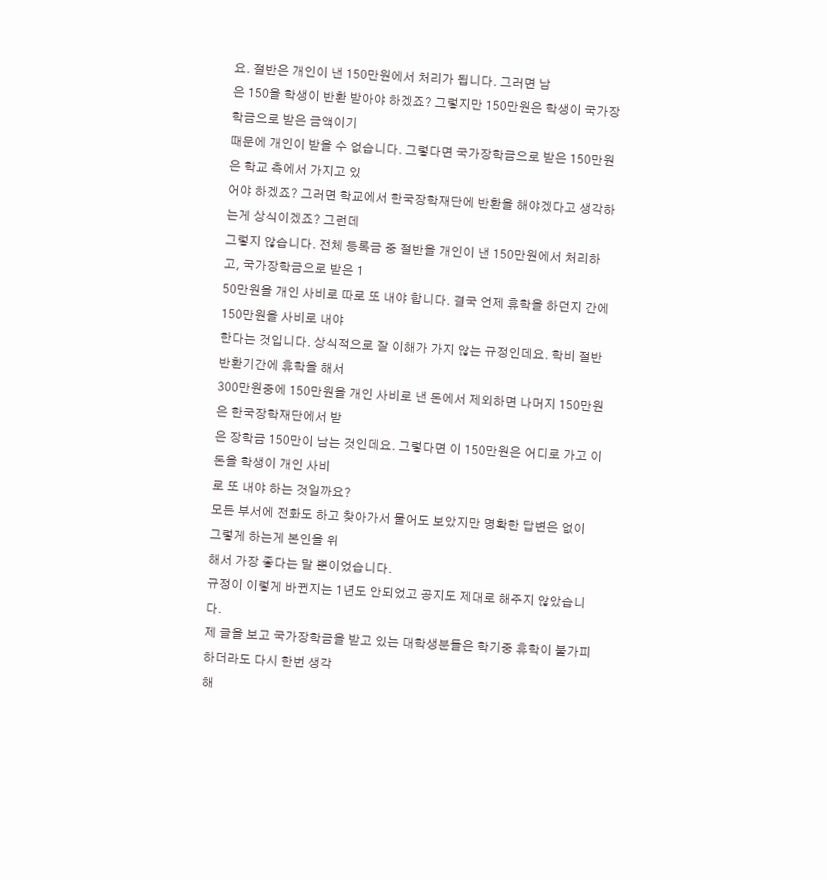요. 절반은 개인이 낸 150만원에서 처리가 됩니다. 그러면 남
은 150을 학생이 반환 받아야 하겠죠? 그렇지만 150만원은 학생이 국가장학금으로 받은 금액이기
때문에 개인이 받을 수 없습니다. 그렇다면 국가장학금으로 받은 150만원은 학교 측에서 가지고 있
어야 하겠죠? 그러면 학교에서 한국장학재단에 반환을 해야겠다고 생각하는게 상식이겠죠? 그런데
그렇지 않습니다. 전체 등록금 중 절반을 개인이 낸 150만원에서 처리하고, 국가장학금으로 받은 1
50만원을 개인 사비로 따로 또 내야 합니다. 결국 언제 휴학을 하던지 간에 150만원을 사비로 내야
한다는 것입니다. 상식적으로 잘 이해가 가지 않는 규정인데요. 학비 절반 반환기간에 휴학을 해서
300만원중에 150만원을 개인 사비로 낸 돈에서 제외하면 나머지 150만원은 한국장학재단에서 받
은 장학금 150만이 남는 것인데요. 그렇다면 이 150만원은 어디로 가고 이 돈을 학생이 개인 사비
로 또 내야 하는 것일까요?
모든 부서에 전화도 하고 찾아가서 물어도 보았지만 명확한 답변은 없이 그렇게 하는게 본인을 위
해서 가장 좋다는 말 뿐이었습니다.
규정이 이렇게 바뀐지는 1년도 안되었고 공지도 제대로 해주지 않았습니다.
제 글을 보고 국가장학금을 받고 있는 대학생분들은 학기중 휴학이 불가피하더라도 다시 한번 생각
해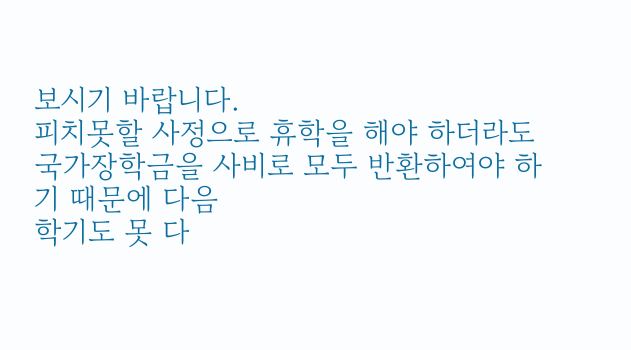보시기 바랍니다.
피치못할 사정으로 휴학을 해야 하더라도 국가장학금을 사비로 모두 반환하여야 하기 때문에 다음
학기도 못 다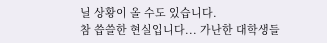닐 상황이 올 수도 있습니다.
참 씁쓸한 현실입니다... 가난한 대학생들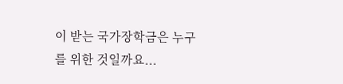이 받는 국가장학금은 누구를 위한 것일까요...